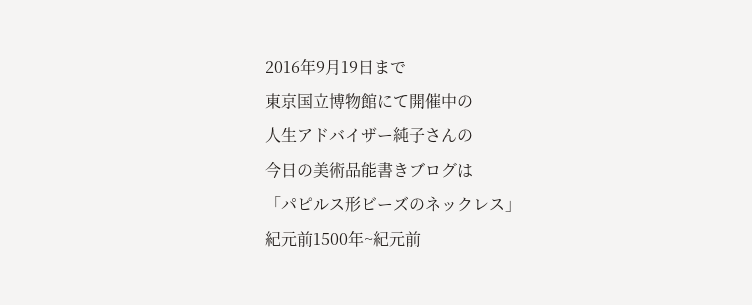2016年9月19日まで
東京国立博物館にて開催中の
人生アドバイザー純子さんの
今日の美術品能書きブログは
「パピルス形ビーズのネックレス」
紀元前1500年~紀元前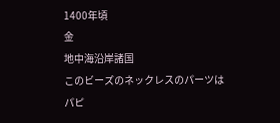1400年頃
金
地中海沿岸諸国
このビーズのネックレスのパーツは
パピ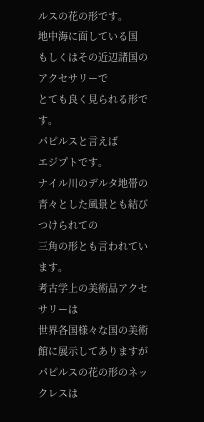ルスの花の形です。
地中海に面している国
もしくはその近辺諸国のアクセサリーで
とても良く見られる形です。
パピルスと言えば
エジプトです。
ナイル川のデルタ地帯の
青々とした風景とも結びつけられての
三角の形とも言われています。
考古学上の美術品アクセサリーは
世界各国様々な国の美術館に展示してありますが
パピルスの花の形のネックレスは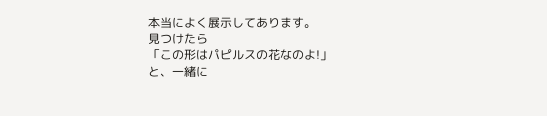本当によく展示してあります。
見つけたら
「この形はパピルスの花なのよ!」
と、一緒に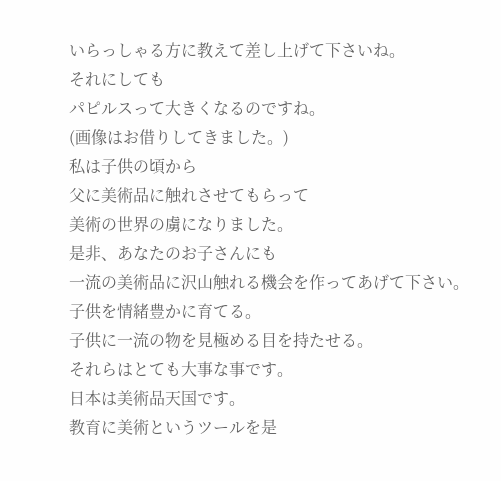いらっしゃる方に教えて差し上げて下さいね。
それにしても
パピルスって大きくなるのですね。
(画像はお借りしてきました。)
私は子供の頃から
父に美術品に触れさせてもらって
美術の世界の虜になりました。
是非、あなたのお子さんにも
一流の美術品に沢山触れる機会を作ってあげて下さい。
子供を情緒豊かに育てる。
子供に一流の物を見極める目を持たせる。
それらはとても大事な事です。
日本は美術品天国です。
教育に美術というツールを是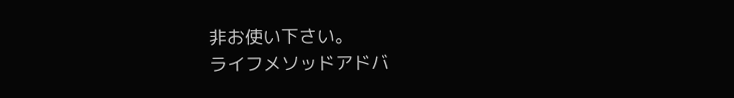非お使い下さい。
ライフメソッドアドバ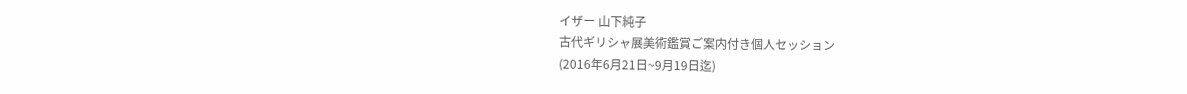イザー 山下純子
古代ギリシャ展美術鑑賞ご案内付き個人セッション
(2016年6月21日~9月19日迄)